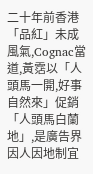二十年前香港「品紅」未成風氣,Cognac當道,黃霑以「人頭馬一開,好事自然來」促銷「人頭馬白蘭地」,是廣告界因人因地制宜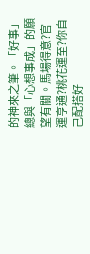的神來之筆。「好事」總與「心想事成」的願望有關。馬場得意?官運亨通?桃花運至?你自己配搭好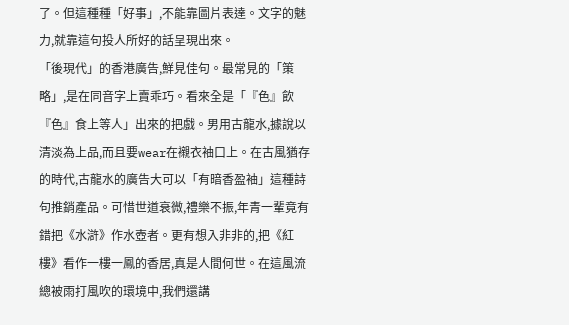了。但這種種「好事」,不能靠圖片表達。文字的魅力,就靠這句投人所好的話呈現出來。
「後現代」的香港廣告,鮮見佳句。最常見的「策略」,是在同音字上賣乖巧。看來全是「『色』飲『色』食上等人」出來的把戲。男用古龍水,據說以清淡為上品,而且要wear在襯衣袖口上。在古風猶存的時代,古龍水的廣告大可以「有暗香盈袖」這種詩句推銷產品。可惜世道衰微,禮樂不振,年青一輩竟有錯把《水滸》作水壺者。更有想入非非的,把《紅樓》看作一樓一鳳的香居,真是人間何世。在這風流總被雨打風吹的環境中,我們還講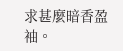求甚麼暗香盈袖。